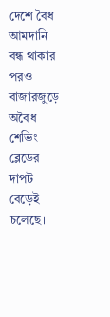দেশে বৈধ আমদানি বন্ধ থাকার পরও বাজারজুড়ে অবৈধ শেভিং ব্লেডের দাপট বেড়েই চলেছে।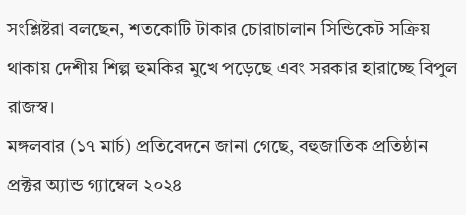সংশ্লিষ্টরা বলছেন, শতকোটি টাকার চোরাচালান সিন্ডিকেট সক্রিয় থাকায় দেশীয় শিল্প হুমকির মুখে পড়েছে এবং সরকার হারাচ্ছে বিপুল রাজস্ব।
মঙ্গলবার (১৭ মার্চ) প্রতিবেদনে জানা গেছে, বহুজাতিক প্রতিষ্ঠান প্রক্টর অ্যান্ড গ্যাম্বেল ২০২৪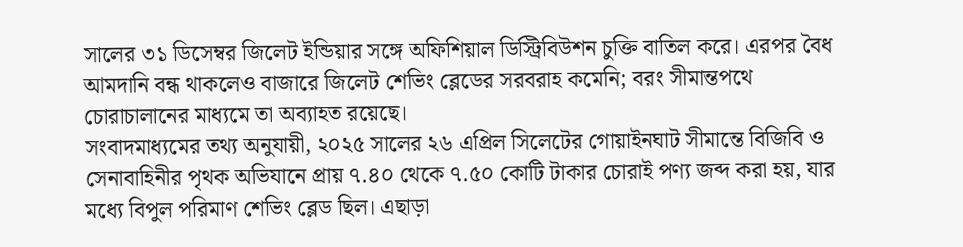সালের ৩১ ডিসেম্বর জিলেট ইন্ডিয়ার সঙ্গে অফিশিয়াল ডিস্ট্রিবিউশন চুক্তি বাতিল করে। এরপর বৈধ আমদানি বন্ধ থাকলেও বাজারে জিলেট শেভিং ব্লেডের সরবরাহ কমেনি; বরং সীমান্তপথে চোরাচালানের মাধ্যমে তা অব্যাহত রয়েছে।
সংবাদমাধ্যমের তথ্য অনুযায়ী, ২০২৫ সালের ২৬ এপ্রিল সিলেটের গোয়াইনঘাট সীমান্তে বিজিবি ও সেনাবাহিনীর পৃথক অভিযানে প্রায় ৭.৪০ থেকে ৭.৫০ কোটি টাকার চোরাই পণ্য জব্দ করা হয়, যার মধ্যে বিপুল পরিমাণ শেভিং ব্লেড ছিল। এছাড়া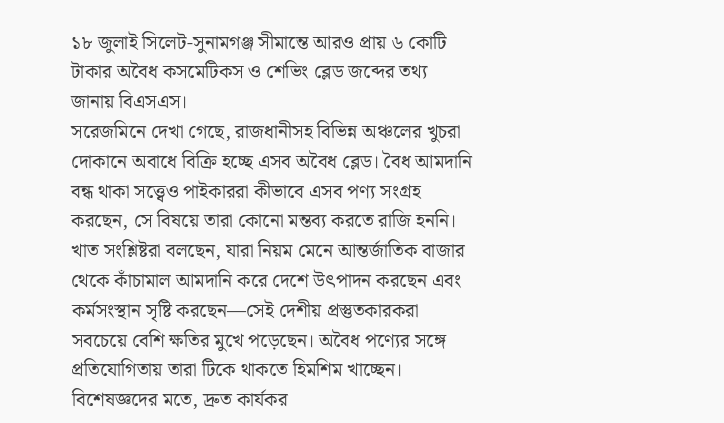১৮ জুলাই সিলেট-সুনামগঞ্জ সীমান্তে আরও প্রায় ৬ কোটি টাকার অবৈধ কসমেটিকস ও শেভিং ব্লেড জব্দের তথ্য জানায় বিএসএস।
সরেজমিনে দেখা গেছে, রাজধানীসহ বিভিন্ন অঞ্চলের খুচরা দোকানে অবাধে বিক্রি হচ্ছে এসব অবৈধ ব্লেড। বৈধ আমদানি বন্ধ থাকা সত্ত্বেও পাইকাররা কীভাবে এসব পণ্য সংগ্রহ করছেন, সে বিষয়ে তারা কোনো মন্তব্য করতে রাজি হননি।
খাত সংশ্লিষ্টরা বলছেন, যারা নিয়ম মেনে আন্তর্জাতিক বাজার থেকে কাঁচামাল আমদানি করে দেশে উৎপাদন করছেন এবং কর্মসংস্থান সৃষ্টি করছেন—সেই দেশীয় প্রস্তুতকারকরা সবচেয়ে বেশি ক্ষতির মুখে পড়েছেন। অবৈধ পণ্যের সঙ্গে প্রতিযোগিতায় তারা টিকে থাকতে হিমশিম খাচ্ছেন।
বিশেষজ্ঞদের মতে, দ্রুত কার্যকর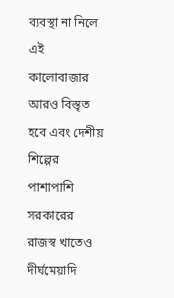ব্যবস্থা না নিলে এই কালোবাজার আরও বিস্তৃত হবে এবং দেশীয় শিল্পের পাশাপাশি সরকারের রাজস্ব খাতেও দীর্ঘমেয়াদি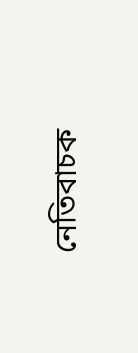নেতিবাচক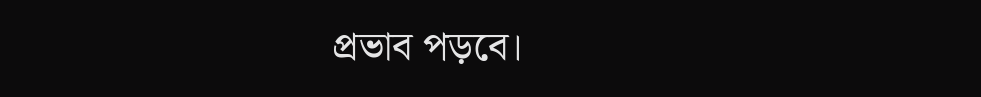প্রভাব পড়বে।